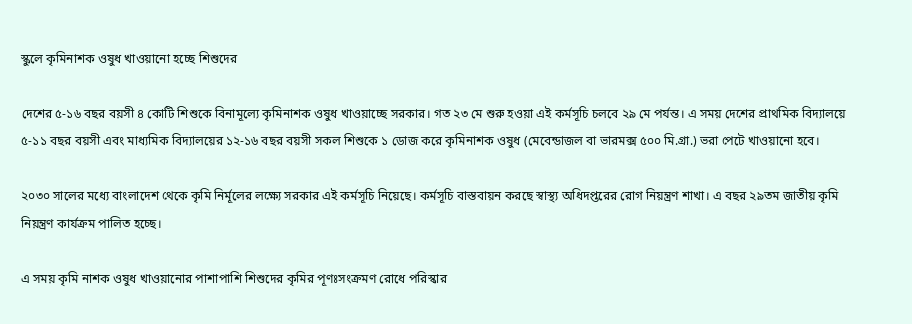স্কুলে কৃমিনাশক ওষুধ খাওয়ানো হচ্ছে শিশুদের

দেশের ৫-১৬ বছর বয়সী ৪ কোটি শিশুকে বিনামূল্যে কৃমিনাশক ওষুধ খাওয়াচ্ছে সরকার। গত ২৩ মে শুরু হওয়া এই কর্মসূচি চলবে ২৯ মে পর্যন্ত। এ সময় দেশের প্রাথমিক বিদ্যালয়ে ৫-১১ বছর বয়সী এবং মাধ্যমিক বিদ্যালয়ের ১২-১৬ বছর বয়সী সকল শিশুকে ১ ডোজ করে কৃমিনাশক ওষুধ (মেবেন্ডাজল বা ভারমক্স ৫০০ মি.গ্রা.) ভরা পেটে খাওয়ানো হবে।

২০৩০ সালের মধ্যে বাংলাদেশ থেকে কৃমি নির্মূলের লক্ষ্যে সরকার এই কর্মসূচি নিয়েছে। কর্মসূচি বাস্তবায়ন করছে স্বাস্থ্য অধিদপ্তরের রোগ নিয়ন্ত্রণ শাখা। এ বছর ২৯তম জাতীয় কৃমি নিয়ন্ত্রণ কার্যক্রম পালিত হচ্ছে।

এ সময় কৃমি নাশক ওষুধ খাওয়ানোর পাশাপাশি শিশুদের কৃমির পূণঃসংক্রমণ রোধে পরিস্কার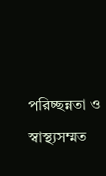পরিচ্ছন্নতা ও স্বাস্থ্যসম্মত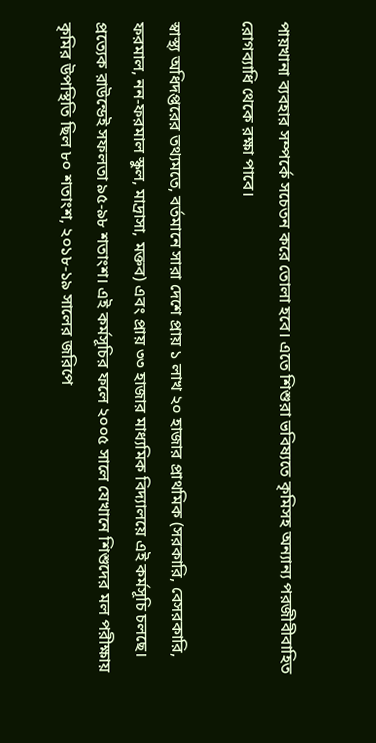পায়খানা ব্যবহার সম্পর্কে সচেতন করে তোলা হবে। এতে শিশুরা ভবিষ্যতে কৃমিসহ অন্যান্য পরজীবীবাহিত রোগব্যাধি থেকে রক্ষা পাবে।

স্বাস্থ্য অধিদপ্তরের তথ্যমতে, বর্তমানে সারা দেশে প্রায় ১ লাখ ২০ হাজার প্রাথমিক (সরকারি, বেসরকারি, ফরমাল, নন-ফরমাল স্কুল, মাদ্রাসা, মক্তব) এবং প্রায় ৩৩ হাজার মাধ্যমিক বিদ্যালয়ে এই কর্মসূচি চলছে। প্রত্যেক রাউন্ডেই সফলতা ৯৫-৯৮ শতাংশ। এই কর্মসূচির ফলে ২০০৫ সালে যেখানে শিশুদের মল পরীক্ষায় কৃমির উপস্থিতি ছিল ৮০ শতাংশ, ২০১৮-১৯ সালের জরিপে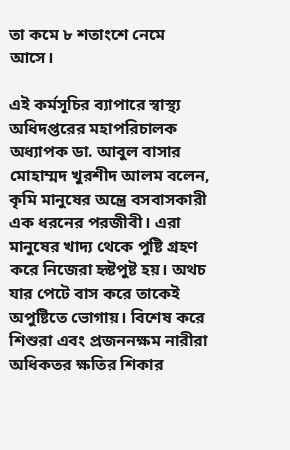তা কমে ৮ শতাংশে নেমে আসে।

এই কর্মসূচির ব্যাপারে স্বাস্থ্য অধিদপ্তরের মহাপরিচালক অধ্যাপক ডা. আবুল বাসার মোহাম্মদ খুরশীদ আলম বলেন, কৃমি মানুষের অন্ত্রে বসবাসকারী এক ধরনের পরজীবী। এরা মানুষের খাদ্য থেকে পুষ্টি গ্রহণ করে নিজেরা হৃষ্টপুষ্ট হয়। অথচ যার পেটে বাস করে তাকেই অপুষ্টিতে ভোগায়। বিশেষ করে শিশুরা এবং প্রজননক্ষম নারীরা অধিকতর ক্ষতির শিকার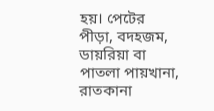হয়। পেটের পীড়া, বদহজম, ডায়রিয়া বা পাতলা পায়খানা, রাতকানা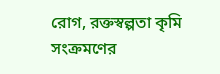রোগ, রক্তস্বল্পতা কৃমি সংক্রমণের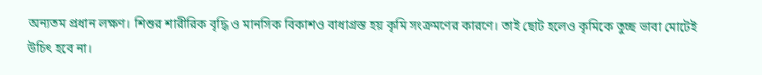অন্যতম প্রধান লক্ষণ। শিশুর শারীরিক বৃদ্ধি ও মানসিক বিকাশও বাধাগ্রস্ত হয় কৃমি সংক্রমণের কারণে। তাই ছোট হলেও কৃমিকে তুচ্ছ ভাবা মোটেই উচিৎ হবে না।